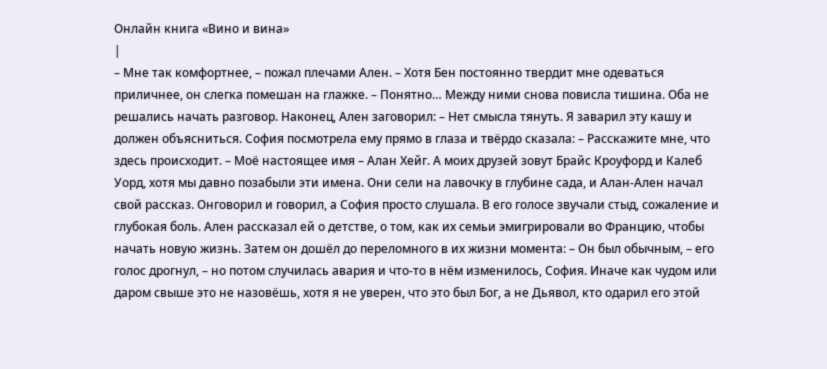Онлайн книга «Вино и вина»
|
– Мне так комфортнее, – пожал плечами Ален. – Хотя Бен постоянно твердит мне одеваться приличнее, он слегка помешан на глажке. – Понятно… Между ними снова повисла тишина. Оба не решались начать разговор. Наконец, Ален заговорил: – Нет смысла тянуть. Я заварил эту кашу и должен объясниться. София посмотрела ему прямо в глаза и твёрдо сказала: – Расскажите мне, что здесь происходит. – Моё настоящее имя – Алан Хейг. А моих друзей зовут Брайс Кроуфорд и Калеб Уорд, хотя мы давно позабыли эти имена. Они сели на лавочку в глубине сада, и Алан-Ален начал свой рассказ. Онговорил и говорил, а София просто слушала. В его голосе звучали стыд, сожаление и глубокая боль. Ален рассказал ей о детстве, о том, как их семьи эмигрировали во Францию, чтобы начать новую жизнь. Затем он дошёл до переломного в их жизни момента: – Он был обычным, – его голос дрогнул, – но потом случилась авария и что-то в нём изменилось, София. Иначе как чудом или даром свыше это не назовёшь, хотя я не уверен, что это был Бог, а не Дьявол, кто одарил его этой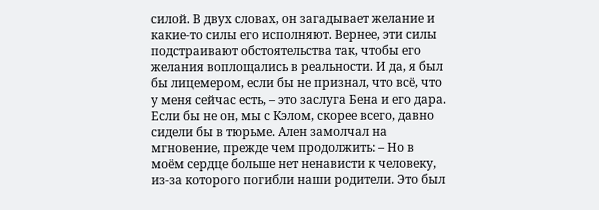силой. В двух словах, он загадывает желание и какие-то силы его исполняют. Вернее, эти силы подстраивают обстоятельства так, чтобы его желания воплощались в реальности. И да, я был бы лицемером, если бы не признал, что всё, что у меня сейчас есть, – это заслуга Бена и его дара. Если бы не он, мы с Кэлом, скорее всего, давно сидели бы в тюрьме. Ален замолчал на мгновение, прежде чем продолжить: – Но в моём сердце больше нет ненависти к человеку, из-за которого погибли наши родители. Это был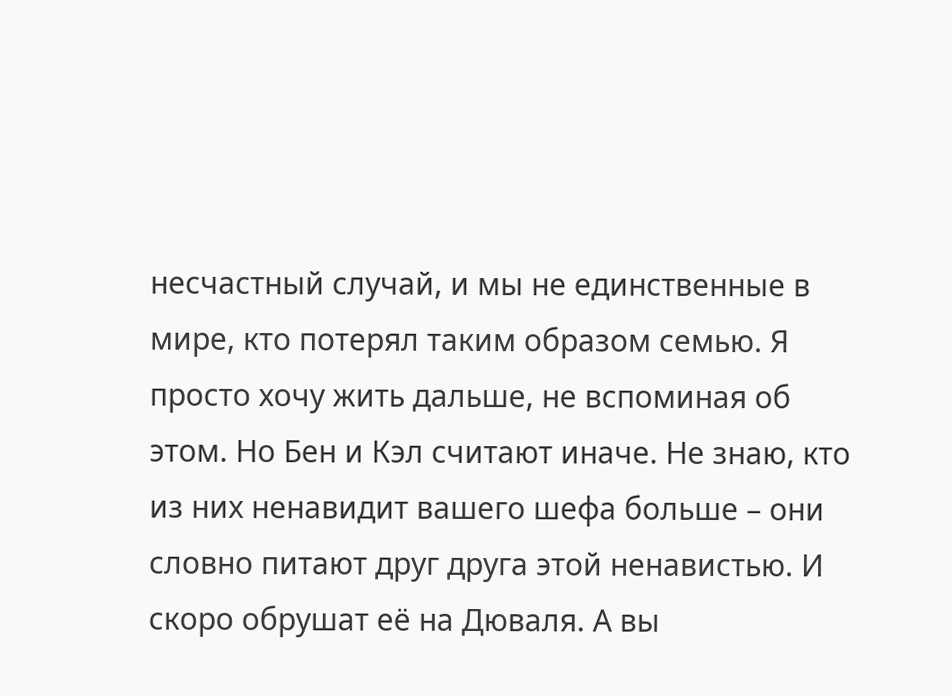несчастный случай, и мы не единственные в мире, кто потерял таким образом семью. Я просто хочу жить дальше, не вспоминая об этом. Но Бен и Кэл считают иначе. Не знаю, кто из них ненавидит вашего шефа больше – они словно питают друг друга этой ненавистью. И скоро обрушат её на Дюваля. А вы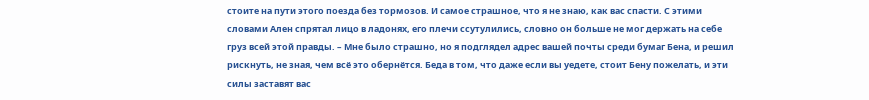стоите на пути этого поезда без тормозов. И самое страшное, что я не знаю, как вас спасти. С этими словами Ален спрятал лицо в ладонях, его плечи ссутулились, словно он больше не мог держать на себе груз всей этой правды. – Мне было страшно, но я подглядел адрес вашей почты среди бумаг Бена, и решил рискнуть, не зная, чем всё это обернётся. Беда в том, что даже если вы уедете, стоит Бену пожелать, и эти силы заставят вас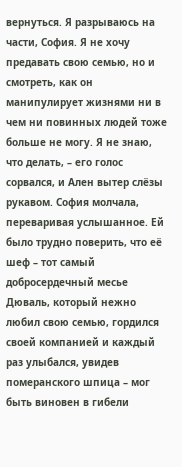вернуться. Я разрываюсь на части, София. Я не хочу предавать свою семью, но и смотреть, как он манипулирует жизнями ни в чем ни повинных людей тоже больше не могу. Я не знаю, что делать, – его голос сорвался, и Ален вытер слёзы рукавом. София молчала, переваривая услышанное. Ей было трудно поверить, что её шеф – тот самый добросердечный месье Дюваль, который нежно любил свою семью, гордился своей компанией и каждый раз улыбался, увидев померанского шпица – мог быть виновен в гибели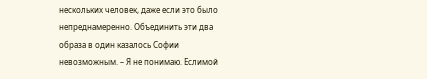нескольких человек, даже если это было непреднамеренно. Объединить эти два образа в один казалось Софии невозможным. – Я не понимаю. Еслимой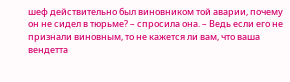шеф действительно был виновником той аварии, почему он не сидел в тюрьме? – спросила она. – Ведь если его не признали виновным, то не кажется ли вам, что ваша вендетта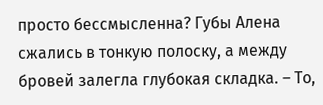просто бессмысленна? Губы Алена сжались в тонкую полоску, а между бровей залегла глубокая складка. – То,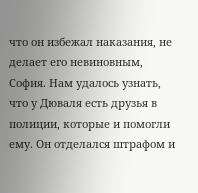что он избежал наказания, не делает его невиновным, София. Нам удалось узнать, что у Дюваля есть друзья в полиции, которые и помогли ему. Он отделался штрафом и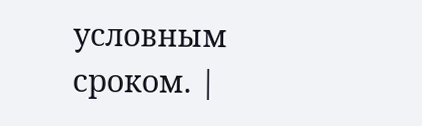условным сроком. |